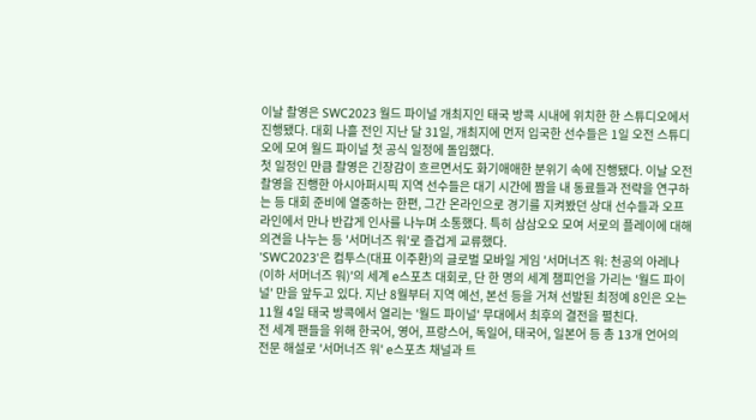이날 촬영은 SWC2023 월드 파이널 개최지인 태국 방콕 시내에 위치한 한 스튜디오에서 진행됐다. 대회 나흘 전인 지난 달 31일, 개최지에 먼저 입국한 선수들은 1일 오전 스튜디오에 모여 월드 파이널 첫 공식 일정에 돌입했다.
첫 일정인 만큼 촬영은 긴장감이 흐르면서도 화기애애한 분위기 속에 진행됐다. 이날 오전 촬영을 진행한 아시아퍼시픽 지역 선수들은 대기 시간에 짬을 내 동료들과 전략을 연구하는 등 대회 준비에 열중하는 한편, 그간 온라인으로 경기를 지켜봤던 상대 선수들과 오프라인에서 만나 반갑게 인사를 나누며 소통했다. 특히 삼삼오오 모여 서로의 플레이에 대해 의견을 나누는 등 '서머너즈 워'로 즐겁게 교류했다.
'SWC2023'은 컴투스(대표 이주환)의 글로벌 모바일 게임 '서머너즈 워: 천공의 아레나(이하 서머너즈 워)'의 세계 e스포츠 대회로, 단 한 명의 세계 챔피언을 가리는 '월드 파이널' 만을 앞두고 있다. 지난 8월부터 지역 예선, 본선 등을 거쳐 선발된 최정예 8인은 오는 11월 4일 태국 방콕에서 열리는 '월드 파이널' 무대에서 최후의 결전을 펼친다.
전 세계 팬들을 위해 한국어, 영어, 프랑스어, 독일어, 태국어, 일본어 등 총 13개 언어의 전문 해설로 '서머너즈 워' e스포츠 채널과 트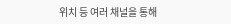위치 등 여러 채널을 통해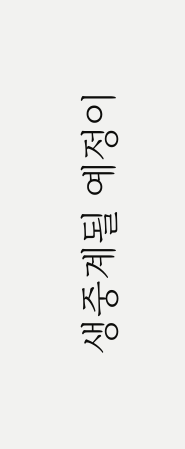생중계될 예정이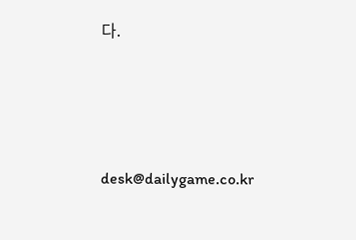다.




desk@dailygame.co.kr